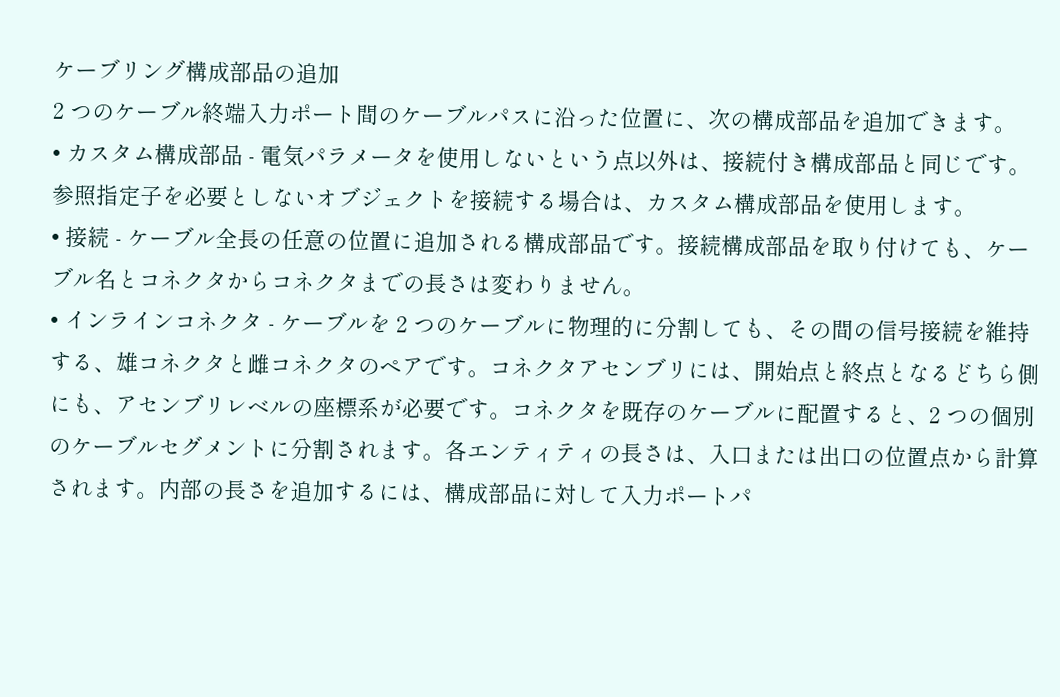ケーブリング構成部品の追加
2 つのケーブル終端入力ポート間のケーブルパスに沿った位置に、次の構成部品を追加できます。
• カスタム構成部品 - 電気パラメータを使用しないという点以外は、接続付き構成部品と同じです。参照指定子を必要としないオブジェクトを接続する場合は、カスタム構成部品を使用します。
• 接続 - ケーブル全長の任意の位置に追加される構成部品です。接続構成部品を取り付けても、ケーブル名とコネクタからコネクタまでの長さは変わりません。
• インラインコネクタ - ケーブルを 2 つのケーブルに物理的に分割しても、その間の信号接続を維持する、雄コネクタと雌コネクタのペアです。コネクタアセンブリには、開始点と終点となるどちら側にも、アセンブリレベルの座標系が必要です。コネクタを既存のケーブルに配置すると、2 つの個別のケーブルセグメントに分割されます。各エンティティの長さは、入口または出口の位置点から計算されます。内部の長さを追加するには、構成部品に対して入力ポートパ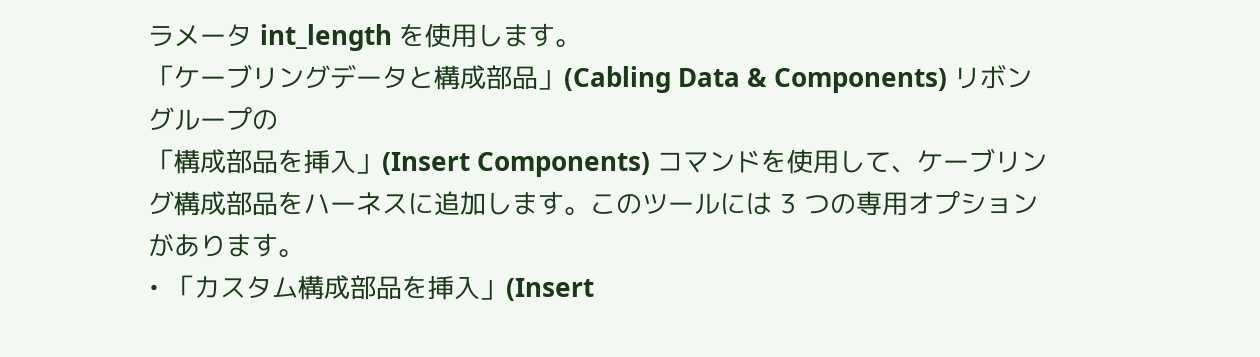ラメータ int_length を使用します。
「ケーブリングデータと構成部品」(Cabling Data & Components) リボングループの
「構成部品を挿入」(Insert Components) コマンドを使用して、ケーブリング構成部品をハーネスに追加します。このツールには 3 つの専用オプションがあります。
• 「カスタム構成部品を挿入」(Insert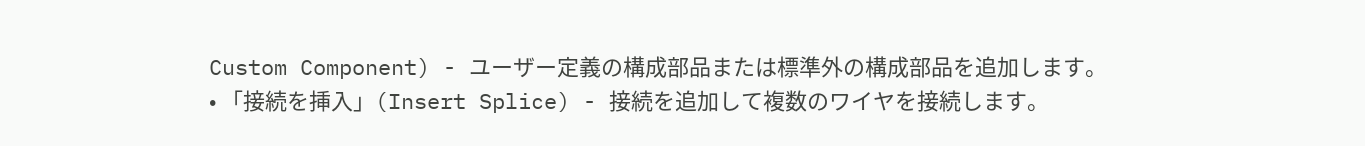Custom Component) - ユーザー定義の構成部品または標準外の構成部品を追加します。
• 「接続を挿入」(Insert Splice) - 接続を追加して複数のワイヤを接続します。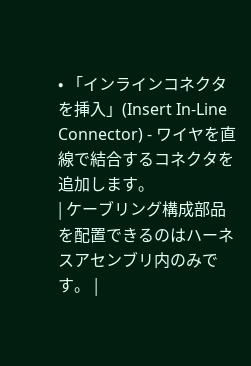• 「インラインコネクタを挿入」(Insert In-Line Connector) - ワイヤを直線で結合するコネクタを追加します。
| ケーブリング構成部品を配置できるのはハーネスアセンブリ内のみです。 |